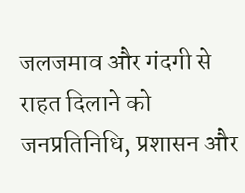जलजमाव और गंदगी से राहत दिलाने को जनप्रतिनिधि, प्रशासन और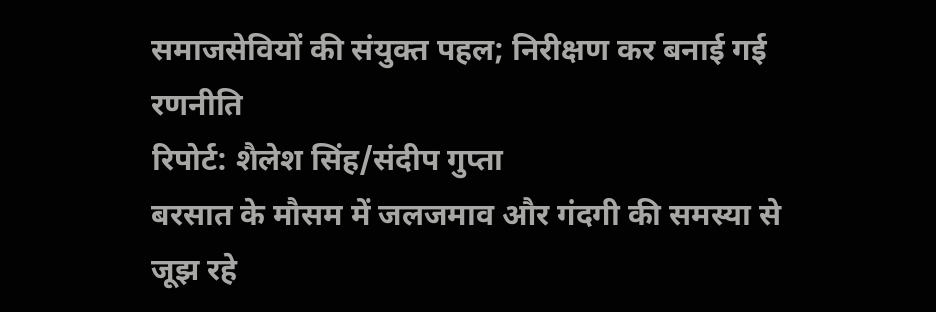समाजसेवियों की संयुक्त पहल; निरीक्षण कर बनाई गई रणनीति
रिपोर्ट: शैलेश सिंह/संदीप गुप्ता
बरसात के मौसम में जलजमाव और गंदगी की समस्या से जूझ रहे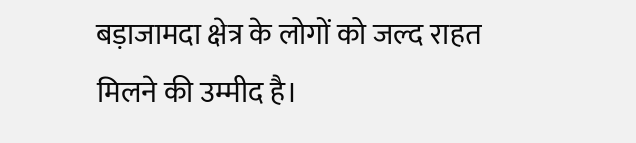बड़ाजामदा क्षेत्र के लोगों को जल्द राहत मिलने की उम्मीद है।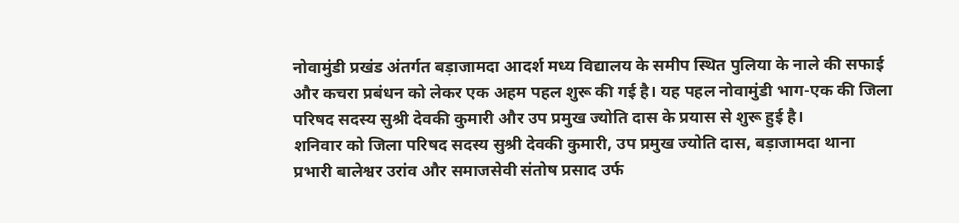नोवामुंडी प्रखंड अंतर्गत बड़ाजामदा आदर्श मध्य विद्यालय के समीप स्थित पुलिया के नाले की सफाई और कचरा प्रबंधन को लेकर एक अहम पहल शुरू की गई है। यह पहल नोवामुंडी भाग-एक की जिला परिषद सदस्य सुश्री देवकी कुमारी और उप प्रमुख ज्योति दास के प्रयास से शुरू हुई है।
शनिवार को जिला परिषद सदस्य सुश्री देवकी कुमारी, उप प्रमुख ज्योति दास, बड़ाजामदा थाना प्रभारी बालेश्वर उरांव और समाजसेवी संतोष प्रसाद उर्फ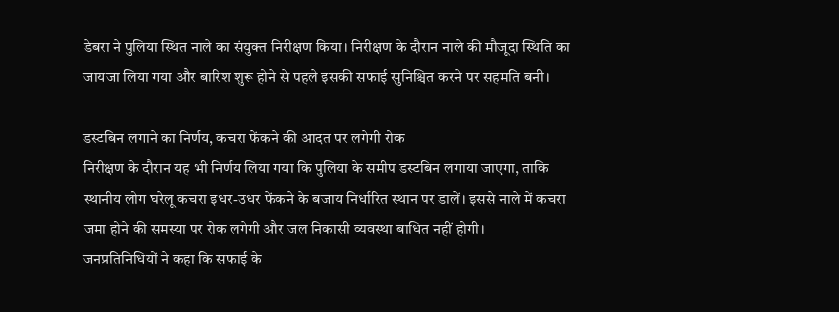डेबरा ने पुलिया स्थित नाले का संयुक्त निरीक्षण किया। निरीक्षण के दौरान नाले की मौजूदा स्थिति का जायजा लिया गया और बारिश शुरू होने से पहले इसकी सफाई सुनिश्चित करने पर सहमति बनी।

डस्टबिन लगाने का निर्णय, कचरा फेंकने की आदत पर लगेगी रोक
निरीक्षण के दौरान यह भी निर्णय लिया गया कि पुलिया के समीप डस्टबिन लगाया जाएगा, ताकि स्थानीय लोग घरेलू कचरा इधर-उधर फेंकने के बजाय निर्धारित स्थान पर डालें। इससे नाले में कचरा जमा होने की समस्या पर रोक लगेगी और जल निकासी व्यवस्था बाधित नहीं होगी।
जनप्रतिनिधियों ने कहा कि सफाई के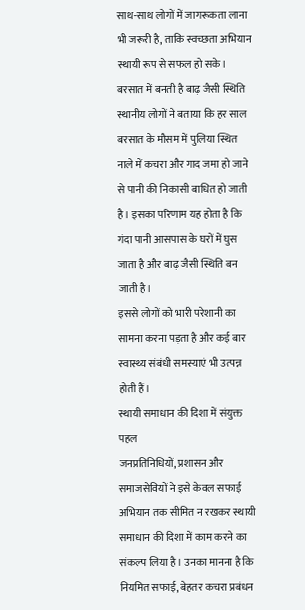साथ-साथ लोगों में जागरूकता लाना भी जरूरी है, ताकि स्वच्छता अभियान स्थायी रूप से सफल हो सके।
बरसात में बनती है बाढ़ जैसी स्थिति
स्थानीय लोगों ने बताया कि हर साल बरसात के मौसम में पुलिया स्थित नाले में कचरा और गाद जमा हो जाने से पानी की निकासी बाधित हो जाती है। इसका परिणाम यह होता है कि गंदा पानी आसपास के घरों में घुस जाता है और बाढ़ जैसी स्थिति बन जाती है।
इससे लोगों को भारी परेशानी का सामना करना पड़ता है और कई बार स्वास्थ्य संबंधी समस्याएं भी उत्पन्न होती हैं।
स्थायी समाधान की दिशा में संयुक्त पहल
जनप्रतिनिधियों, प्रशासन और समाजसेवियों ने इसे केवल सफाई अभियान तक सीमित न रखकर स्थायी समाधान की दिशा में काम करने का संकल्प लिया है। उनका मानना है कि नियमित सफाई, बेहतर कचरा प्रबंधन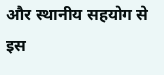और स्थानीय सहयोग से इस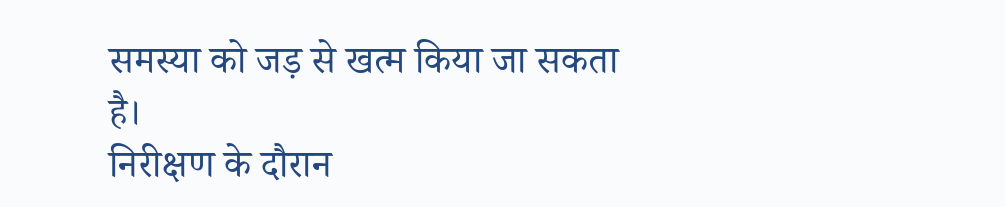समस्या को जड़ से खत्म किया जा सकता है।
निरीक्षण के दौरान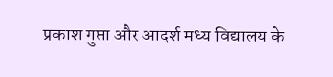प्रकाश गुप्ता और आदर्श मध्य विद्यालय के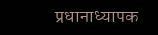प्रधानाध्यापक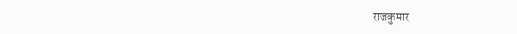राजकुमार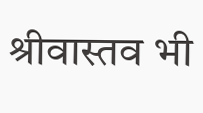श्रीवास्तव भी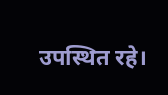उपस्थित रहे।